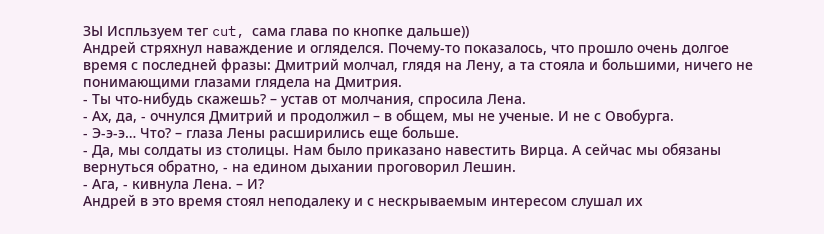ЗЫ Испльзуем тег cut, сама глава по кнопке дальше))
Андрей стряхнул наваждение и огляделся. Почему-то показалось, что прошло очень долгое время с последней фразы: Дмитрий молчал, глядя на Лену, а та стояла и большими, ничего не понимающими глазами глядела на Дмитрия.
- Ты что-нибудь скажешь? – устав от молчания, спросила Лена.
- Ах, да, - очнулся Дмитрий и продолжил – в общем, мы не ученые. И не с Овобурга.
- Э-э-э… Что? – глаза Лены расширились еще больше.
- Да, мы солдаты из столицы. Нам было приказано навестить Вирца. А сейчас мы обязаны вернуться обратно, - на едином дыхании проговорил Лешин.
- Ага, - кивнула Лена. – И?
Андрей в это время стоял неподалеку и с нескрываемым интересом слушал их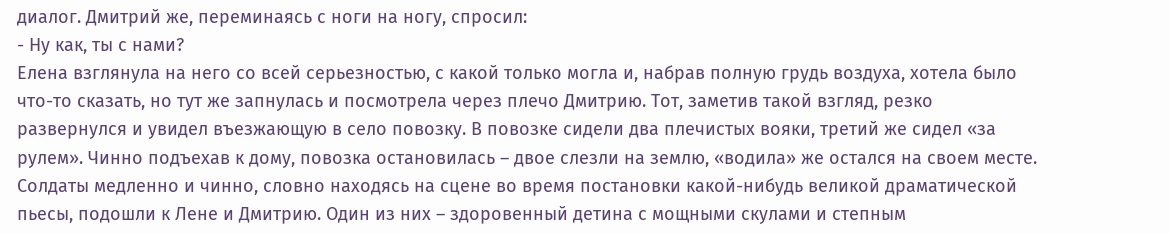диалог. Дмитрий же, переминаясь с ноги на ногу, спросил:
- Ну как, ты с нами?
Елена взглянула на него со всей серьезностью, с какой только могла и, набрав полную грудь воздуха, хотела было что-то сказать, но тут же запнулась и посмотрела через плечо Дмитрию. Тот, заметив такой взгляд, резко развернулся и увидел въезжающую в село повозку. В повозке сидели два плечистых вояки, третий же сидел «за рулем». Чинно подъехав к дому, повозка остановилась – двое слезли на землю, «водила» же остался на своем месте.
Солдаты медленно и чинно, словно находясь на сцене во время постановки какой-нибудь великой драматической пьесы, подошли к Лене и Дмитрию. Один из них – здоровенный детина с мощными скулами и степным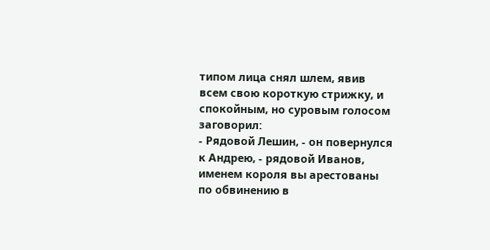типом лица снял шлем, явив всем свою короткую стрижку, и спокойным, но суровым голосом заговорил:
- Рядовой Лешин, - он повернулся к Андрею, - рядовой Иванов, именем короля вы арестованы по обвинению в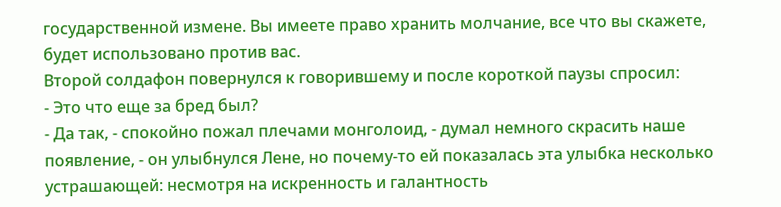государственной измене. Вы имеете право хранить молчание, все что вы скажете, будет использовано против вас.
Второй солдафон повернулся к говорившему и после короткой паузы спросил:
- Это что еще за бред был?
- Да так, - спокойно пожал плечами монголоид, - думал немного скрасить наше появление, - он улыбнулся Лене, но почему-то ей показалась эта улыбка несколько устрашающей: несмотря на искренность и галантность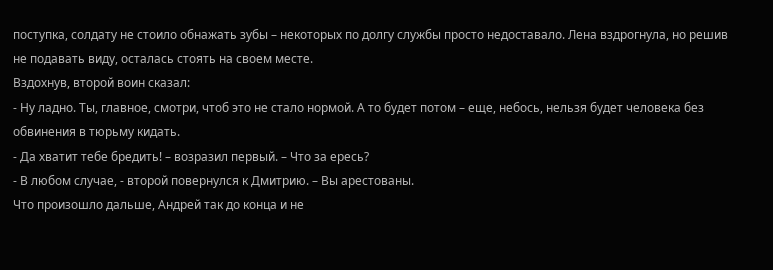поступка, солдату не стоило обнажать зубы – некоторых по долгу службы просто недоставало. Лена вздрогнула, но решив не подавать виду, осталась стоять на своем месте.
Вздохнув, второй воин сказал:
- Ну ладно. Ты, главное, смотри, чтоб это не стало нормой. А то будет потом – еще, небось, нельзя будет человека без обвинения в тюрьму кидать.
- Да хватит тебе бредить! – возразил первый. – Что за ересь?
- В любом случае, - второй повернулся к Дмитрию. – Вы арестованы.
Что произошло дальше, Андрей так до конца и не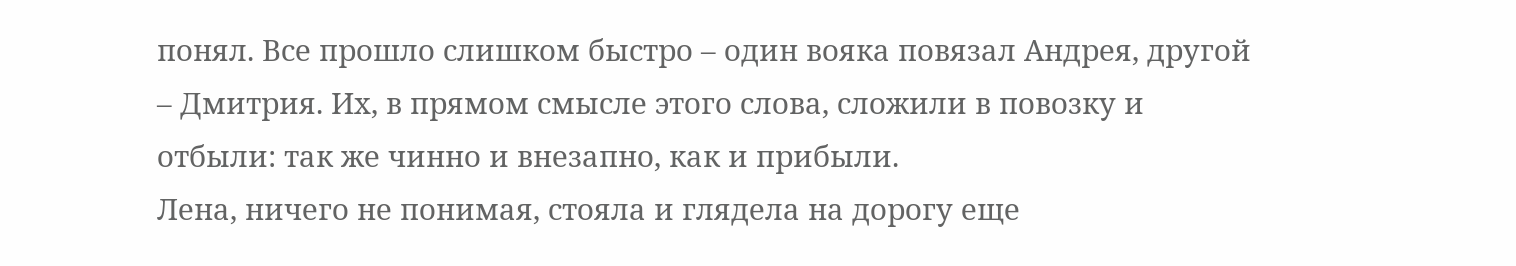понял. Все прошло слишком быстро – один вояка повязал Андрея, другой – Дмитрия. Их, в прямом смысле этого слова, сложили в повозку и отбыли: так же чинно и внезапно, как и прибыли.
Лена, ничего не понимая, стояла и глядела на дорогу еще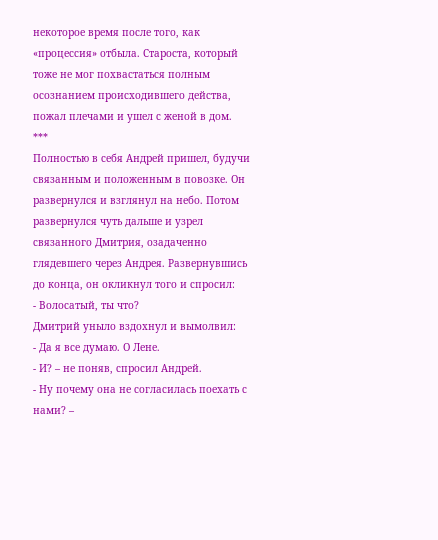некоторое время после того, как «процессия» отбыла. Староста, который тоже не мог похвастаться полным осознанием происходившего действа, пожал плечами и ушел с женой в дом.
***
Полностью в себя Андрей пришел, будучи связанным и положенным в повозке. Он развернулся и взглянул на небо. Потом развернулся чуть дальше и узрел связанного Дмитрия, озадаченно глядевшего через Андрея. Развернувшись до конца, он окликнул того и спросил:
- Волосатый, ты что?
Дмитрий уныло вздохнул и вымолвил:
- Да я все думаю. О Лене.
- И? – не поняв, спросил Андрей.
- Ну почему она не согласилась поехать с нами? –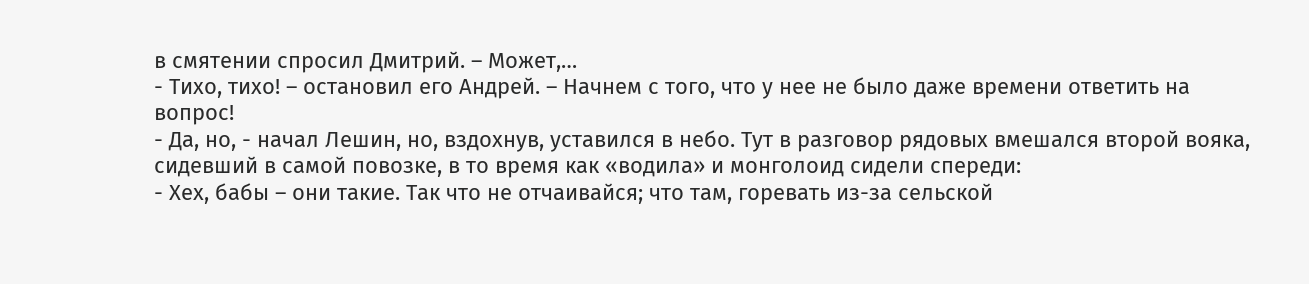в смятении спросил Дмитрий. – Может,…
- Тихо, тихо! – остановил его Андрей. – Начнем с того, что у нее не было даже времени ответить на вопрос!
- Да, но, - начал Лешин, но, вздохнув, уставился в небо. Тут в разговор рядовых вмешался второй вояка, сидевший в самой повозке, в то время как «водила» и монголоид сидели спереди:
- Хех, бабы – они такие. Так что не отчаивайся; что там, горевать из-за сельской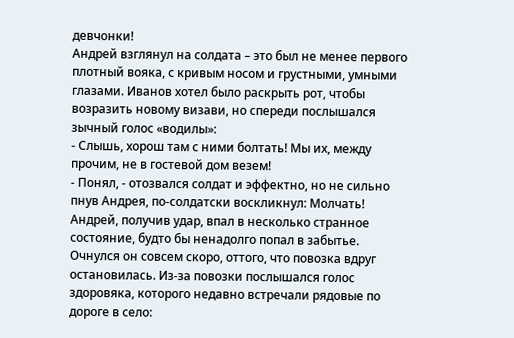девчонки!
Андрей взглянул на солдата – это был не менее первого плотный вояка, с кривым носом и грустными, умными глазами. Иванов хотел было раскрыть рот, чтобы возразить новому визави, но спереди послышался зычный голос «водилы»:
- Слышь, хорош там с ними болтать! Мы их, между прочим, не в гостевой дом везем!
- Понял, - отозвался солдат и эффектно, но не сильно пнув Андрея, по-солдатски воскликнул: Молчать!
Андрей, получив удар, впал в несколько странное состояние, будто бы ненадолго попал в забытье.
Очнулся он совсем скоро, оттого, что повозка вдруг остановилась. Из-за повозки послышался голос здоровяка, которого недавно встречали рядовые по дороге в село: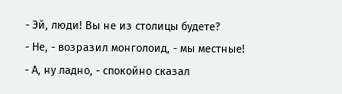- Эй, люди! Вы не из столицы будете?
- Не, - возразил монголоид, - мы местные!
- А, ну ладно, - спокойно сказал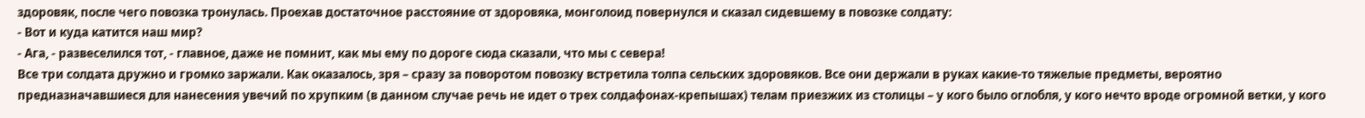здоровяк, после чего повозка тронулась. Проехав достаточное расстояние от здоровяка, монголоид повернулся и сказал сидевшему в повозке солдату:
- Вот и куда катится наш мир?
- Ага, - развеселился тот, - главное, даже не помнит, как мы ему по дороге сюда сказали, что мы с севера!
Все три солдата дружно и громко заржали. Как оказалось, зря – сразу за поворотом повозку встретила толпа сельских здоровяков. Все они держали в руках какие-то тяжелые предметы, вероятно предназначавшиеся для нанесения увечий по хрупким (в данном случае речь не идет о трех солдафонах-крепышах) телам приезжих из столицы – у кого было оглобля, у кого нечто вроде огромной ветки, у кого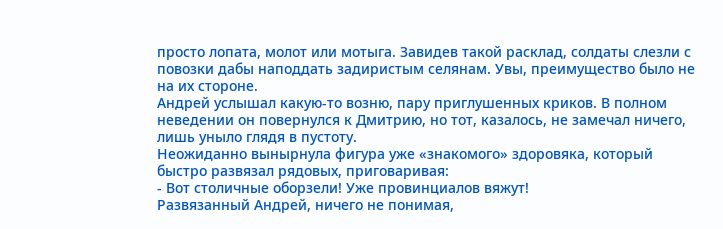просто лопата, молот или мотыга. Завидев такой расклад, солдаты слезли с повозки дабы наподдать задиристым селянам. Увы, преимущество было не на их стороне.
Андрей услышал какую-то возню, пару приглушенных криков. В полном неведении он повернулся к Дмитрию, но тот, казалось, не замечал ничего, лишь уныло глядя в пустоту.
Неожиданно вынырнула фигура уже «знакомого» здоровяка, который быстро развязал рядовых, приговаривая:
- Вот столичные оборзели! Уже провинциалов вяжут!
Развязанный Андрей, ничего не понимая,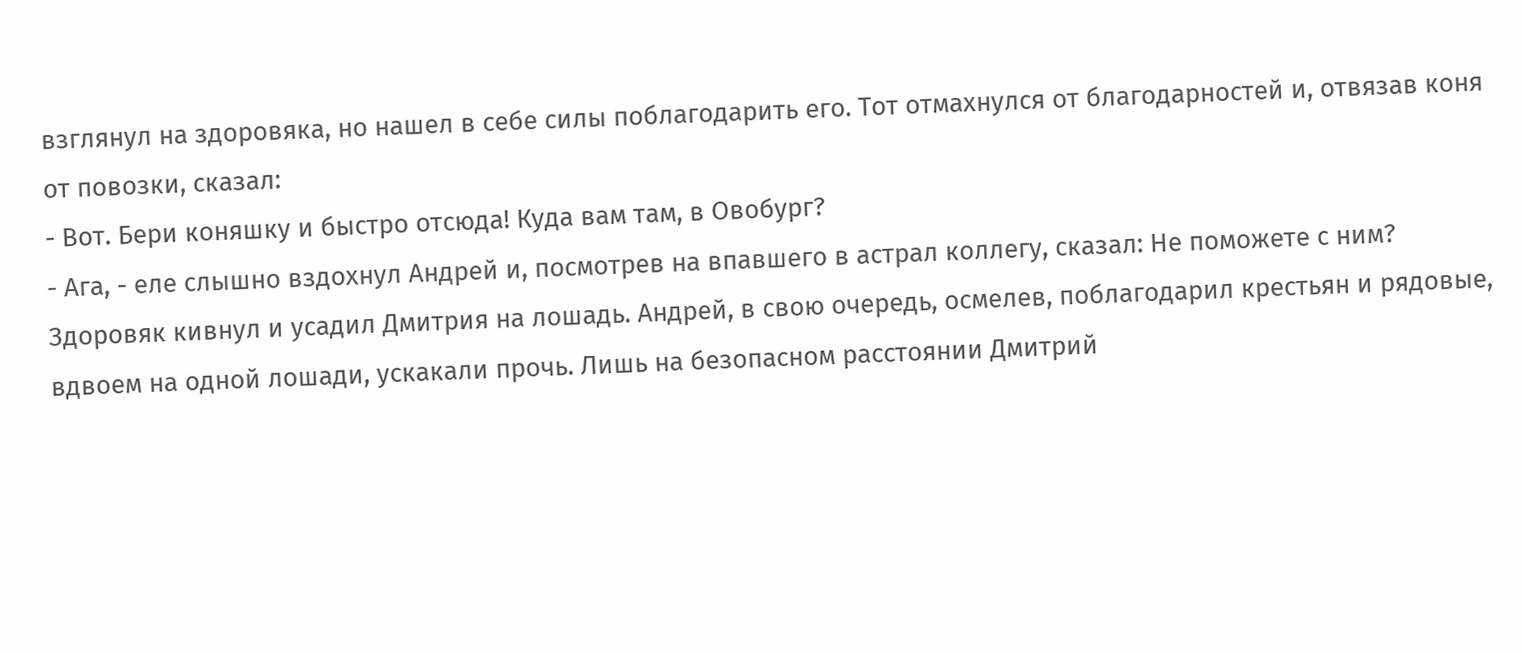взглянул на здоровяка, но нашел в себе силы поблагодарить его. Тот отмахнулся от благодарностей и, отвязав коня от повозки, сказал:
- Вот. Бери коняшку и быстро отсюда! Куда вам там, в Овобург?
- Ага, - еле слышно вздохнул Андрей и, посмотрев на впавшего в астрал коллегу, сказал: Не поможете с ним?
Здоровяк кивнул и усадил Дмитрия на лошадь. Андрей, в свою очередь, осмелев, поблагодарил крестьян и рядовые, вдвоем на одной лошади, ускакали прочь. Лишь на безопасном расстоянии Дмитрий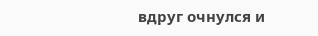вдруг очнулся и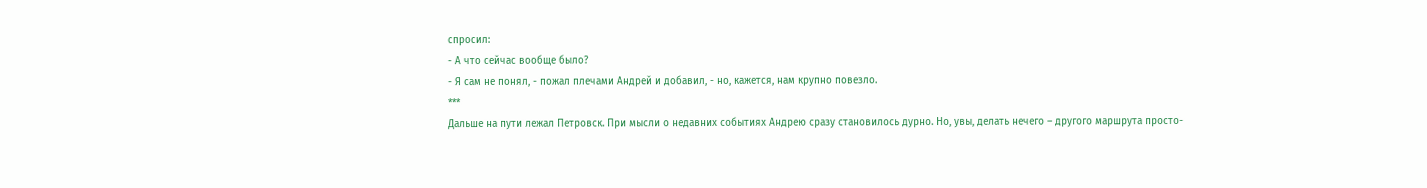спросил:
- А что сейчас вообще было?
- Я сам не понял, - пожал плечами Андрей и добавил, - но, кажется, нам крупно повезло.
***
Дальше на пути лежал Петровск. При мысли о недавних событиях Андрею сразу становилось дурно. Но, увы, делать нечего – другого маршрута просто-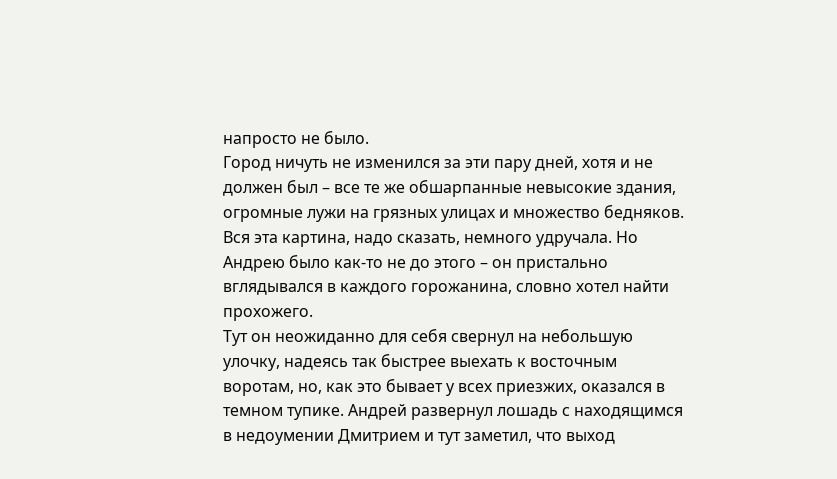напросто не было.
Город ничуть не изменился за эти пару дней, хотя и не должен был – все те же обшарпанные невысокие здания, огромные лужи на грязных улицах и множество бедняков. Вся эта картина, надо сказать, немного удручала. Но Андрею было как-то не до этого – он пристально вглядывался в каждого горожанина, словно хотел найти прохожего.
Тут он неожиданно для себя свернул на небольшую улочку, надеясь так быстрее выехать к восточным воротам, но, как это бывает у всех приезжих, оказался в темном тупике. Андрей развернул лошадь с находящимся в недоумении Дмитрием и тут заметил, что выход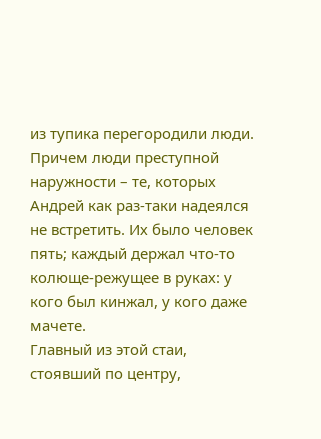из тупика перегородили люди. Причем люди преступной наружности – те, которых Андрей как раз-таки надеялся не встретить. Их было человек пять; каждый держал что-то колюще-режущее в руках: у кого был кинжал, у кого даже мачете.
Главный из этой стаи, стоявший по центру,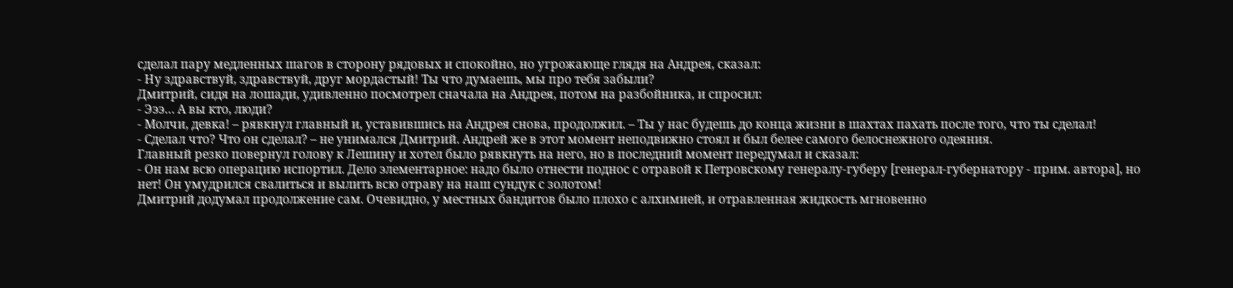сделал пару медленных шагов в сторону рядовых и спокойно, но угрожающе глядя на Андрея, сказал:
- Ну здравствуй, здравствуй, друг мордастый! Ты что думаешь, мы про тебя забыли?
Дмитрий, сидя на лошади, удивленно посмотрел сначала на Андрея, потом на разбойника, и спросил:
- Эээ… А вы кто, люди?
- Молчи, девка! – рявкнул главный и, уставившись на Андрея снова, продолжил. – Ты у нас будешь до конца жизни в шахтах пахать после того, что ты сделал!
- Сделал что? Что он сделал? – не унимался Дмитрий. Андрей же в этот момент неподвижно стоял и был белее самого белоснежного одеяния.
Главный резко повернул голову к Лешину и хотел было рявкнуть на него, но в последний момент передумал и сказал:
- Он нам всю операцию испортил. Дело элементарное: надо было отнести поднос с отравой к Петровскому генералу-губеру [генерал-губернатору - прим. автора], но нет! Он умудрился свалиться и вылить всю отраву на наш сундук с золотом!
Дмитрий додумал продолжение сам. Очевидно, у местных бандитов было плохо с алхимией, и отравленная жидкость мгновенно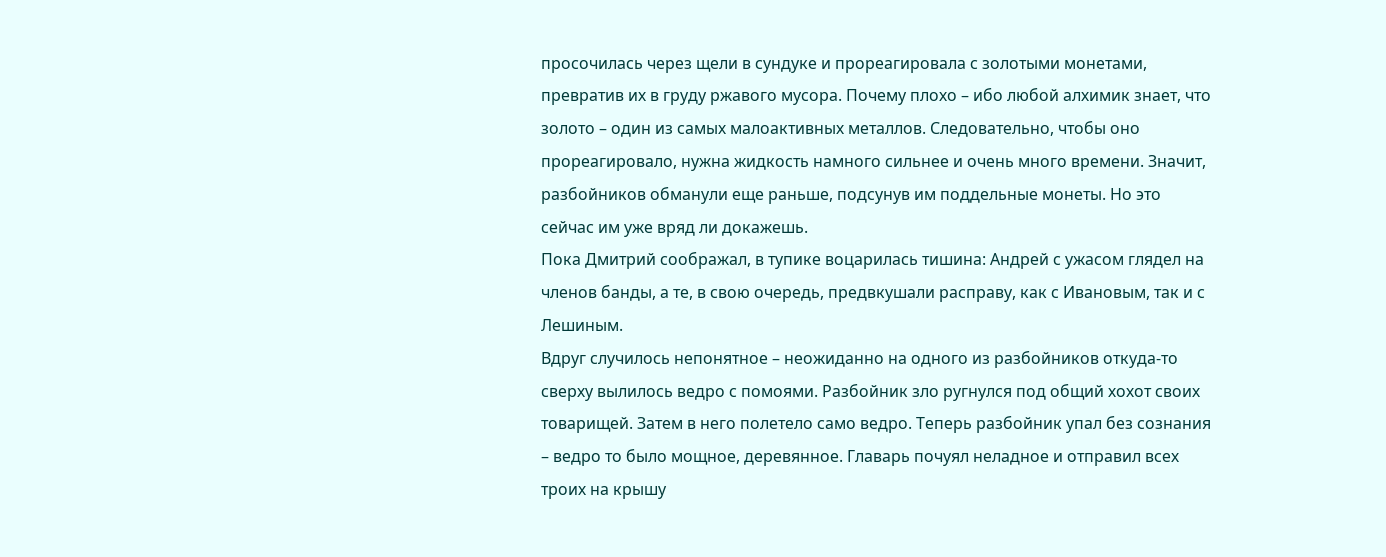просочилась через щели в сундуке и прореагировала с золотыми монетами, превратив их в груду ржавого мусора. Почему плохо – ибо любой алхимик знает, что золото – один из самых малоактивных металлов. Следовательно, чтобы оно прореагировало, нужна жидкость намного сильнее и очень много времени. Значит, разбойников обманули еще раньше, подсунув им поддельные монеты. Но это сейчас им уже вряд ли докажешь.
Пока Дмитрий соображал, в тупике воцарилась тишина: Андрей с ужасом глядел на членов банды, а те, в свою очередь, предвкушали расправу, как с Ивановым, так и с Лешиным.
Вдруг случилось непонятное – неожиданно на одного из разбойников откуда-то сверху вылилось ведро с помоями. Разбойник зло ругнулся под общий хохот своих товарищей. Затем в него полетело само ведро. Теперь разбойник упал без сознания – ведро то было мощное, деревянное. Главарь почуял неладное и отправил всех троих на крышу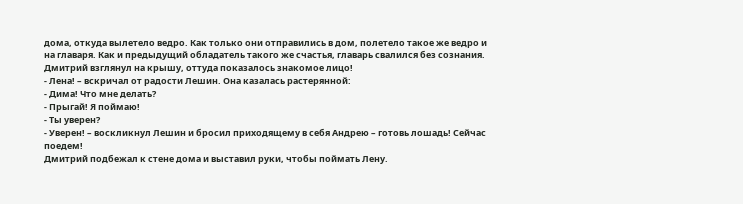дома, откуда вылетело ведро. Как только они отправились в дом, полетело такое же ведро и на главаря. Как и предыдущий обладатель такого же счастья, главарь свалился без сознания. Дмитрий взглянул на крышу, оттуда показалось знакомое лицо!
- Лена! – вскричал от радости Лешин. Она казалась растерянной:
- Дима! Что мне делать?
- Прыгай! Я поймаю!
- Ты уверен?
- Уверен! – воскликнул Лешин и бросил приходящему в себя Андрею – готовь лошадь! Сейчас поедем!
Дмитрий подбежал к стене дома и выставил руки, чтобы поймать Лену.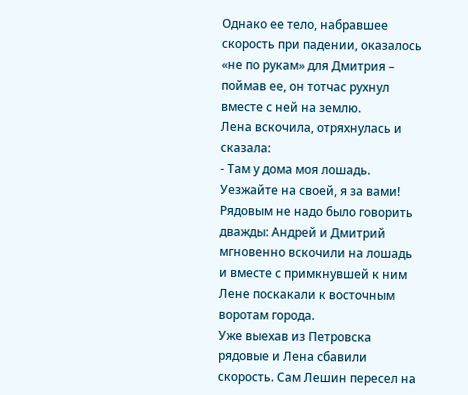Однако ее тело, набравшее скорость при падении, оказалось «не по рукам» для Дмитрия – поймав ее, он тотчас рухнул вместе с ней на землю.
Лена вскочила, отряхнулась и сказала:
- Там у дома моя лошадь. Уезжайте на своей, я за вами!
Рядовым не надо было говорить дважды: Андрей и Дмитрий мгновенно вскочили на лошадь и вместе с примкнувшей к ним Лене поскакали к восточным воротам города.
Уже выехав из Петровска рядовые и Лена сбавили скорость. Сам Лешин пересел на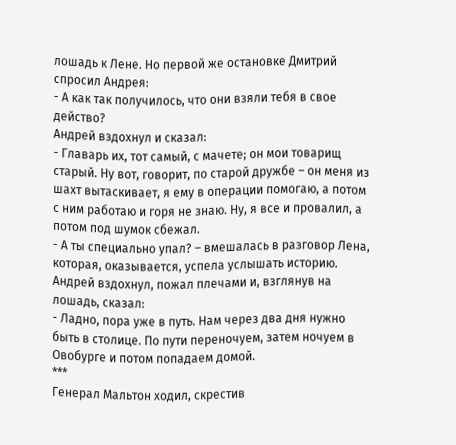лошадь к Лене. Но первой же остановке Дмитрий спросил Андрея:
- А как так получилось, что они взяли тебя в свое действо?
Андрей вздохнул и сказал:
- Главарь их, тот самый, с мачете; он мои товарищ старый. Ну вот, говорит, по старой дружбе – он меня из шахт вытаскивает, я ему в операции помогаю, а потом с ним работаю и горя не знаю. Ну, я все и провалил, а потом под шумок сбежал.
- А ты специально упал? – вмешалась в разговор Лена, которая, оказывается, успела услышать историю.
Андрей вздохнул, пожал плечами и, взглянув на лошадь, сказал:
- Ладно, пора уже в путь. Нам через два дня нужно быть в столице. По пути переночуем, затем ночуем в Овобурге и потом попадаем домой.
***
Генерал Мальтон ходил, скрестив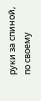руки за спиной, по своему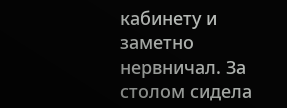кабинету и заметно нервничал. За столом сидела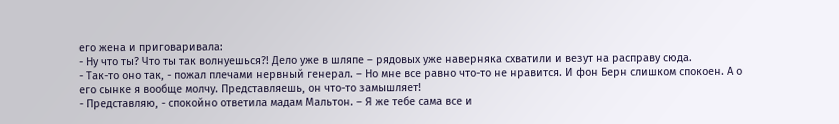его жена и приговаривала:
- Ну что ты? Что ты так волнуешься?! Дело уже в шляпе – рядовых уже наверняка схватили и везут на расправу сюда.
- Так-то оно так, - пожал плечами нервный генерал. – Но мне все равно что-то не нравится. И фон Берн слишком спокоен. А о его сынке я вообще молчу. Представляешь, он что-то замышляет!
- Представляю, - спокойно ответила мадам Мальтон. – Я же тебе сама все и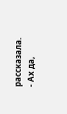рассказала.
- Ах да,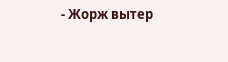- Жорж вытер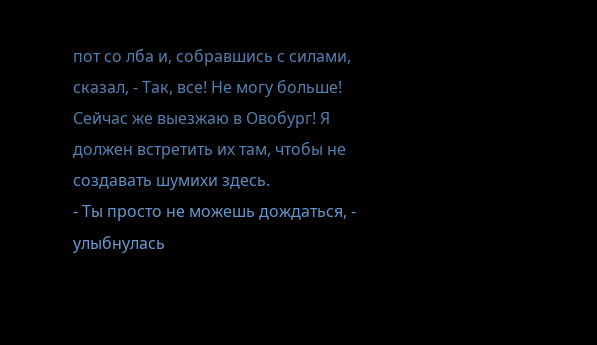пот со лба и, собравшись с силами, сказал, - Так, все! Не могу больше! Сейчас же выезжаю в Овобург! Я должен встретить их там, чтобы не создавать шумихи здесь.
- Ты просто не можешь дождаться, - улыбнулась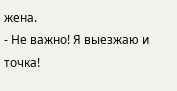жена.
- Не важно! Я выезжаю и точка!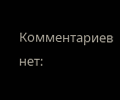Комментариев нет: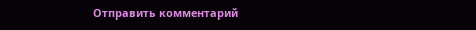Отправить комментарий